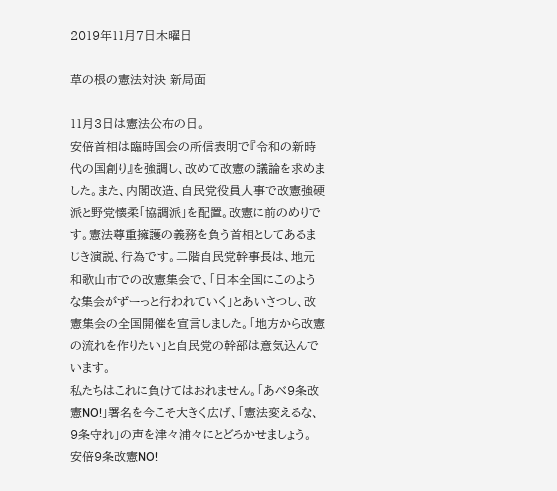2019年11月7日木曜日

草の根の憲法対決 新局面

11月3日は憲法公布の日。
安倍首相は臨時国会の所信表明で『令和の新時代の国創り』を強調し、改めて改憲の議論を求めました。また、内閣改造、自民党役員人事で改憲強硬派と野党懐柔「協調派」を配置。改憲に前のめりです。憲法尊重擁護の義務を負う首相としてあるまじき演説、行為です。二階自民党幹事長は、地元和歌山市での改憲集会で、「日本全国にこのような集会がずーっと行われていく」とあいさつし、改憲集会の全国開催を宣言しました。「地方から改憲の流れを作りたい」と自民党の幹部は意気込んでいます。
私たちはこれに負けてはおれません。「あべ9条改憲NO!」署名を今こそ大きく広げ、「憲法変えるな、9条守れ」の声を津々浦々にとどろかせましょう。
安倍9条改憲NO!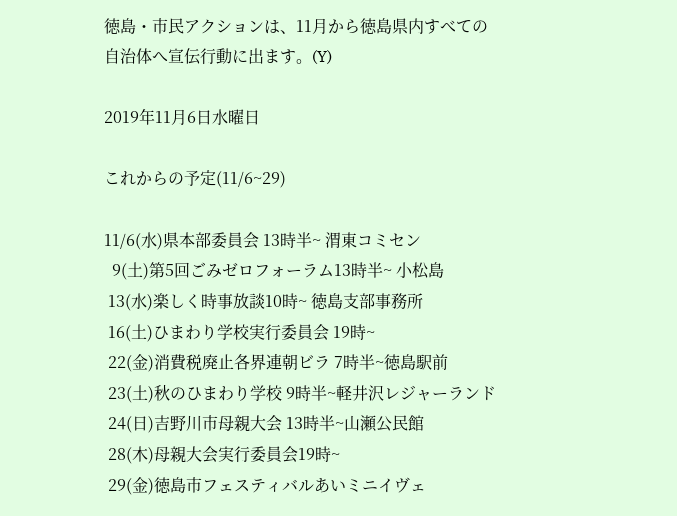徳島・市民アクションは、11月から徳島県内すべての
自治体へ宣伝行動に出ます。(Y)

2019年11月6日水曜日

これからの予定(11/6~29)

11/6(水)県本部委員会 13時半~ 渭東コミセン
  9(土)第5回ごみゼロフォーラム13時半~ 小松島
 13(水)楽しく時事放談10時~ 徳島支部事務所
 16(土)ひまわり学校実行委員会 19時~
 22(金)消費税廃止各界連朝ビラ 7時半~徳島駅前
 23(土)秋のひまわり学校 9時半~軽井沢レジャーランド
 24(日)吉野川市母親大会 13時半~山瀬公民館
 28(木)母親大会実行委員会19時~
 29(金)徳島市フェスティバルあいミニイヴェ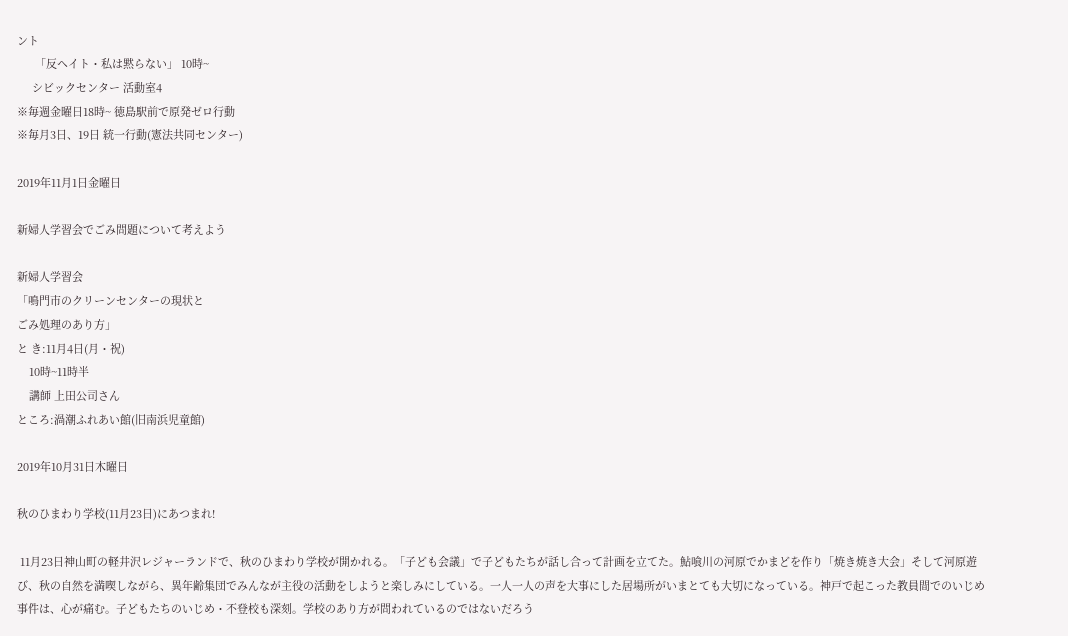ント
      「反ヘイト・私は黙らない」 10時~
     シビックセンター 活動室4
※毎週金曜日18時~ 徳島駅前で原発ゼロ行動
※毎月3日、19日 統一行動(憲法共同センター)

2019年11月1日金曜日

新婦人学習会でごみ問題について考えよう

新婦人学習会
「鳴門市のクリーンセンターの現状と
ごみ処理のあり方」
と き:11月4日(月・祝)
    10時~11時半
    講師 上田公司さん
ところ:渦潮ふれあい館(旧南浜児童館)

2019年10月31日木曜日

秋のひまわり学校(11月23日)にあつまれ!

 11月23日神山町の軽井沢レジャーランドで、秋のひまわり学校が開かれる。「子ども会議」で子どもたちが話し合って計画を立てた。鮎喰川の河原でかまどを作り「焼き焼き大会」そして河原遊び、秋の自然を満喫しながら、異年齢集団でみんなが主役の活動をしようと楽しみにしている。一人一人の声を大事にした居場所がいまとても大切になっている。神戸で起こった教員間でのいじめ事件は、心が痛む。子どもたちのいじめ・不登校も深刻。学校のあり方が問われているのではないだろう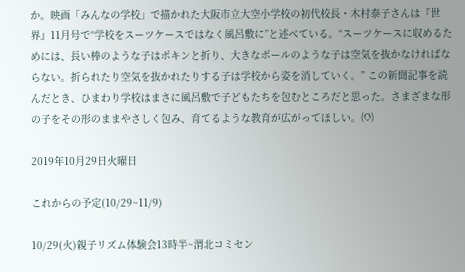か。映画「みんなの学校」で描かれた大阪市立大空小学校の初代校長・木村泰子さんは『世界』11月号で“学校をスーツケースではなく風呂敷に”と述べている。“スーツケースに収めるためには、長い棒のような子はポキンと折り、大きなボールのような子は空気を抜かなければならない。折られたり空気を抜かれたりする子は学校から姿を消していく。” この新聞記事を読んだとき、ひまわり学校はまさに風呂敷で子どもたちを包むところだと思った。さまざまな形の子をその形のままやさしく包み、育てるような教育が広がってほしい。(O)

2019年10月29日火曜日

これからの予定(10/29~11/9)

10/29(火)親子リズム体験会13時半~渭北コミセン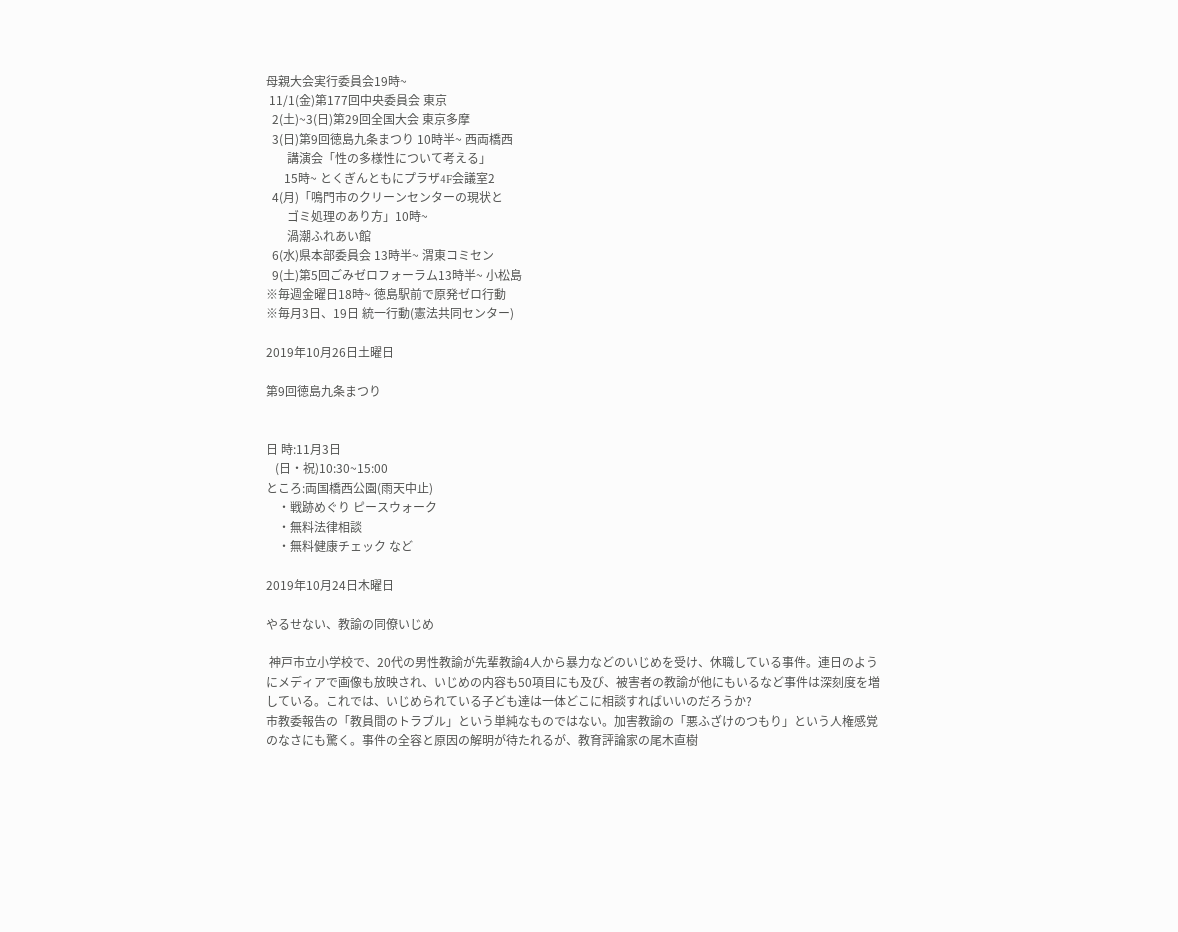母親大会実行委員会19時~
 11/1(金)第177回中央委員会 東京
  2(土)~3(日)第29回全国大会 東京多摩
  3(日)第9回徳島九条まつり 10時半~ 西両橋西
       講演会「性の多様性について考える」
      15時~ とくぎんともにプラザ4F会議室2
  4(月)「鳴門市のクリーンセンターの現状と
       ゴミ処理のあり方」10時~
       渦潮ふれあい館
  6(水)県本部委員会 13時半~ 渭東コミセン
  9(土)第5回ごみゼロフォーラム13時半~ 小松島
※毎週金曜日18時~ 徳島駅前で原発ゼロ行動
※毎月3日、19日 統一行動(憲法共同センター)

2019年10月26日土曜日

第9回徳島九条まつり


日 時:11月3日
   (日・祝)10:30~15:00
ところ:両国橋西公園(雨天中止)
    ・戦跡めぐり ピースウォーク
    ・無料法律相談
    ・無料健康チェック など

2019年10月24日木曜日

やるせない、教諭の同僚いじめ

 神戸市立小学校で、20代の男性教諭が先輩教諭4人から暴力などのいじめを受け、休職している事件。連日のようにメディアで画像も放映され、いじめの内容も50項目にも及び、被害者の教諭が他にもいるなど事件は深刻度を増している。これでは、いじめられている子ども達は一体どこに相談すればいいのだろうか?
市教委報告の「教員間のトラブル」という単純なものではない。加害教諭の「悪ふざけのつもり」という人権感覚のなさにも驚く。事件の全容と原因の解明が待たれるが、教育評論家の尾木直樹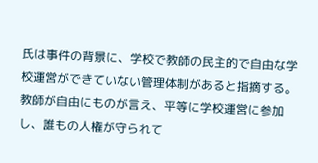氏は事件の背景に、学校で教師の民主的で自由な学校運営ができていない管理体制があると指摘する。教師が自由にものが言え、平等に学校運営に参加し、誰もの人権が守られて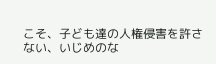こそ、子ども達の人権侵害を許さない、いじめのな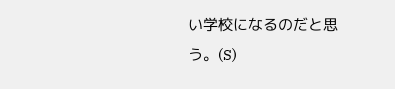い学校になるのだと思う。(S)